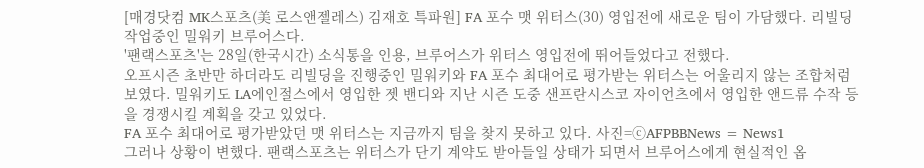[매경닷컴 MK스포츠(美 로스앤젤레스) 김재호 특파원] FA 포수 맷 위터스(30) 영입전에 새로운 팀이 가담했다. 리빌딩 작업중인 밀워키 브루어스다.
'팬랙스포츠'는 28일(한국시간) 소식통을 인용, 브루어스가 위터스 영입전에 뛰어들었다고 전했다.
오프시즌 초반만 하더라도 리빌딩을 진행중인 밀워키와 FA 포수 최대어로 평가받는 위터스는 어울리지 않는 조합처럼 보였다. 밀워키도 LA에인절스에서 영입한 젯 밴디와 지난 시즌 도중 샌프란시스코 자이언츠에서 영입한 앤드류 수작 등을 경쟁시킬 계획을 갖고 있었다.
FA 포수 최대어로 평가받았던 맷 위터스는 지금까지 팀을 찾지 못하고 있다. 사진=ⓒAFPBBNews = News1
그러나 상황이 변했다. 팬랙스포츠는 위터스가 단기 계약도 받아들일 상태가 되면서 브루어스에게 현실적인 옵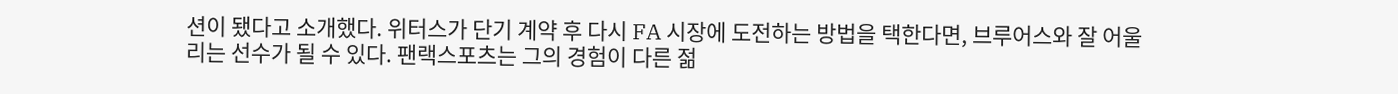션이 됐다고 소개했다. 위터스가 단기 계약 후 다시 FA 시장에 도전하는 방법을 택한다면, 브루어스와 잘 어울리는 선수가 될 수 있다. 팬랙스포츠는 그의 경험이 다른 젊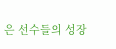은 선수들의 성장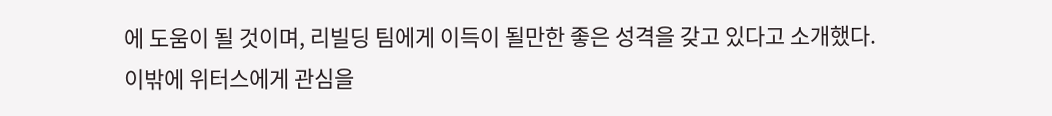에 도움이 될 것이며, 리빌딩 팀에게 이득이 될만한 좋은 성격을 갖고 있다고 소개했다.
이밖에 위터스에게 관심을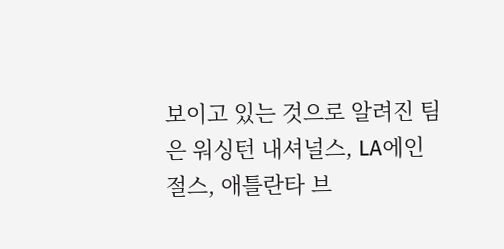보이고 있는 것으로 알려진 팀은 워싱턴 내셔널스, LA에인절스, 애틀란타 브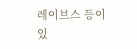레이브스 등이 있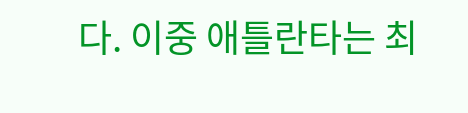다. 이중 애틀란타는 최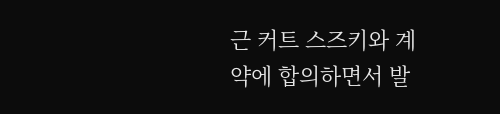근 커트 스즈키와 계약에 합의하면서 발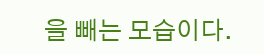을 빼는 모습이다.